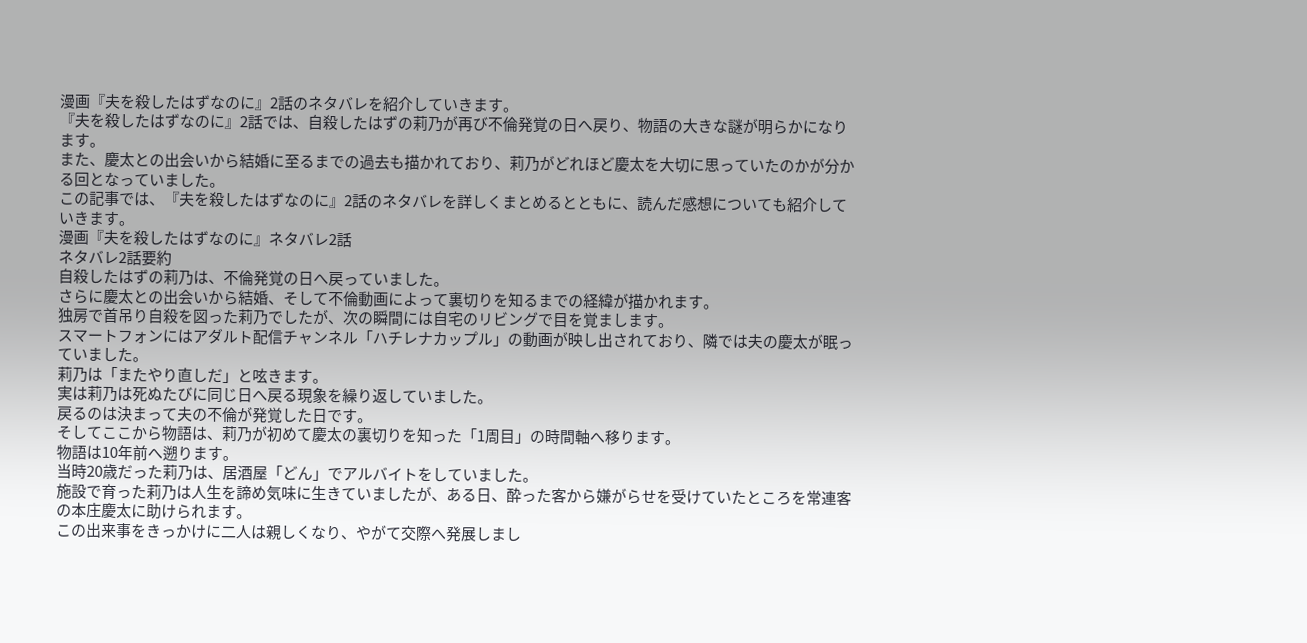漫画『夫を殺したはずなのに』2話のネタバレを紹介していきます。
『夫を殺したはずなのに』2話では、自殺したはずの莉乃が再び不倫発覚の日へ戻り、物語の大きな謎が明らかになります。
また、慶太との出会いから結婚に至るまでの過去も描かれており、莉乃がどれほど慶太を大切に思っていたのかが分かる回となっていました。
この記事では、『夫を殺したはずなのに』2話のネタバレを詳しくまとめるとともに、読んだ感想についても紹介していきます。
漫画『夫を殺したはずなのに』ネタバレ2話
ネタバレ2話要約
自殺したはずの莉乃は、不倫発覚の日へ戻っていました。
さらに慶太との出会いから結婚、そして不倫動画によって裏切りを知るまでの経緯が描かれます。
独房で首吊り自殺を図った莉乃でしたが、次の瞬間には自宅のリビングで目を覚まします。
スマートフォンにはアダルト配信チャンネル「ハチレナカップル」の動画が映し出されており、隣では夫の慶太が眠っていました。
莉乃は「またやり直しだ」と呟きます。
実は莉乃は死ぬたびに同じ日へ戻る現象を繰り返していました。
戻るのは決まって夫の不倫が発覚した日です。
そしてここから物語は、莉乃が初めて慶太の裏切りを知った「1周目」の時間軸へ移ります。
物語は10年前へ遡ります。
当時20歳だった莉乃は、居酒屋「どん」でアルバイトをしていました。
施設で育った莉乃は人生を諦め気味に生きていましたが、ある日、酔った客から嫌がらせを受けていたところを常連客の本庄慶太に助けられます。
この出来事をきっかけに二人は親しくなり、やがて交際へ発展しまし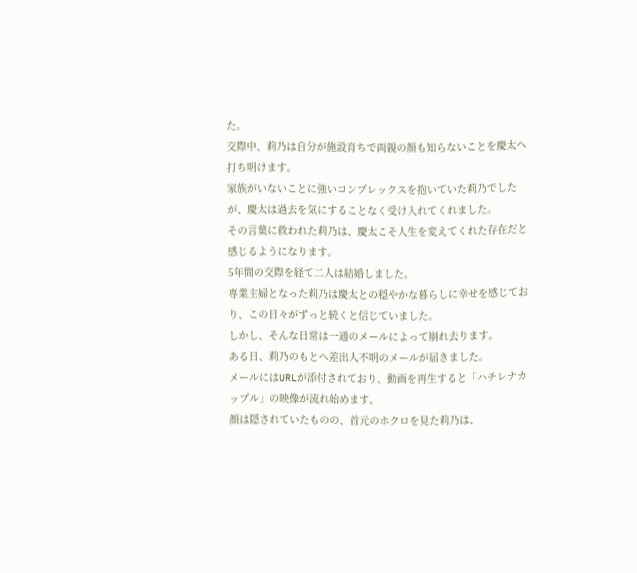た。
交際中、莉乃は自分が施設育ちで両親の顔も知らないことを慶太へ打ち明けます。
家族がいないことに強いコンプレックスを抱いていた莉乃でしたが、慶太は過去を気にすることなく受け入れてくれました。
その言葉に救われた莉乃は、慶太こそ人生を変えてくれた存在だと感じるようになります。
5年間の交際を経て二人は結婚しました。
専業主婦となった莉乃は慶太との穏やかな暮らしに幸せを感じており、この日々がずっと続くと信じていました。
しかし、そんな日常は一通のメールによって崩れ去ります。
ある日、莉乃のもとへ差出人不明のメールが届きました。
メールにはURLが添付されており、動画を再生すると「ハチレナカップル」の映像が流れ始めます。
顔は隠されていたものの、首元のホクロを見た莉乃は、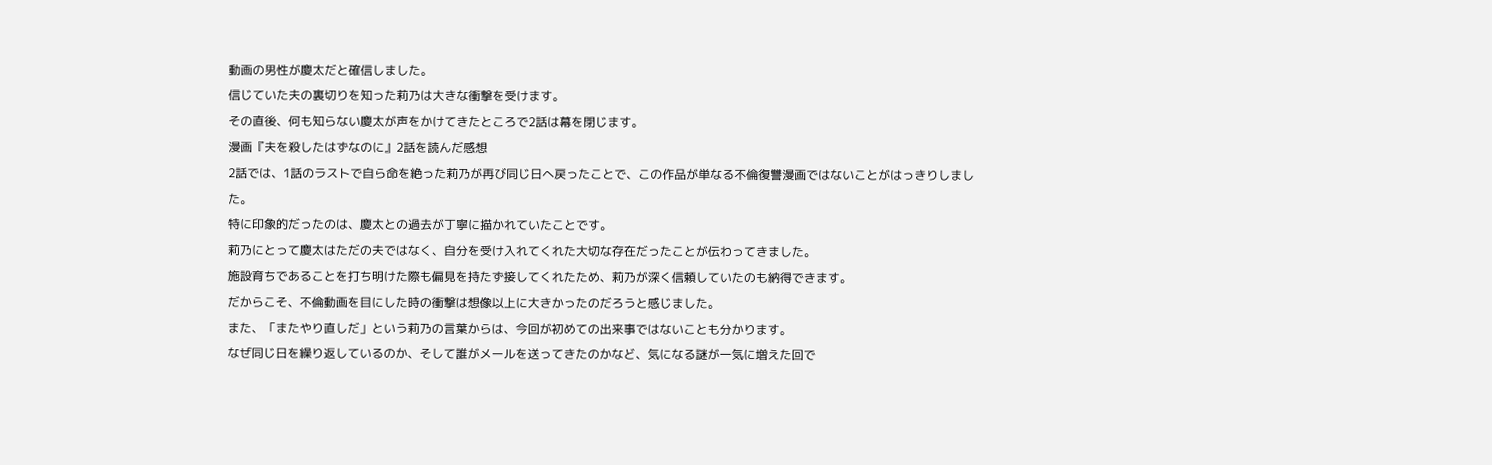動画の男性が慶太だと確信しました。
信じていた夫の裏切りを知った莉乃は大きな衝撃を受けます。
その直後、何も知らない慶太が声をかけてきたところで2話は幕を閉じます。
漫画『夫を殺したはずなのに』2話を読んだ感想
2話では、1話のラストで自ら命を絶った莉乃が再び同じ日へ戻ったことで、この作品が単なる不倫復讐漫画ではないことがはっきりしました。
特に印象的だったのは、慶太との過去が丁寧に描かれていたことです。
莉乃にとって慶太はただの夫ではなく、自分を受け入れてくれた大切な存在だったことが伝わってきました。
施設育ちであることを打ち明けた際も偏見を持たず接してくれたため、莉乃が深く信頼していたのも納得できます。
だからこそ、不倫動画を目にした時の衝撃は想像以上に大きかったのだろうと感じました。
また、「またやり直しだ」という莉乃の言葉からは、今回が初めての出来事ではないことも分かります。
なぜ同じ日を繰り返しているのか、そして誰がメールを送ってきたのかなど、気になる謎が一気に増えた回で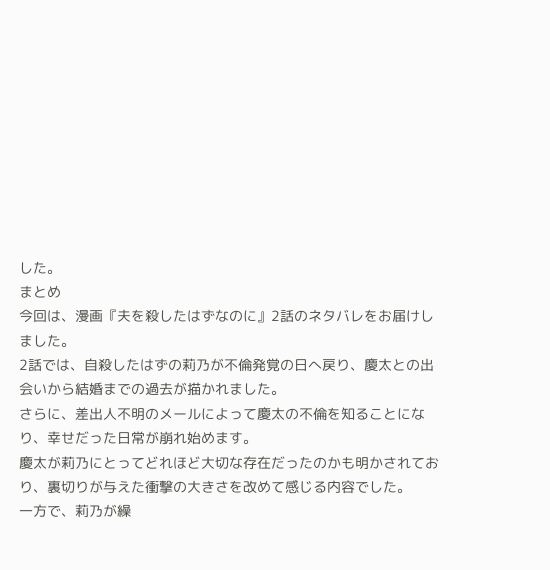した。
まとめ
今回は、漫画『夫を殺したはずなのに』2話のネタバレをお届けしました。
2話では、自殺したはずの莉乃が不倫発覚の日へ戻り、慶太との出会いから結婚までの過去が描かれました。
さらに、差出人不明のメールによって慶太の不倫を知ることになり、幸せだった日常が崩れ始めます。
慶太が莉乃にとってどれほど大切な存在だったのかも明かされており、裏切りが与えた衝撃の大きさを改めて感じる内容でした。
一方で、莉乃が繰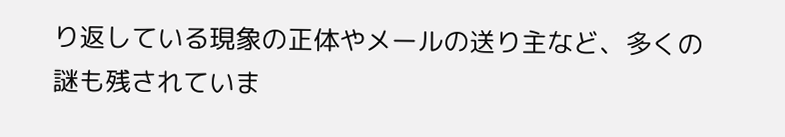り返している現象の正体やメールの送り主など、多くの謎も残されていま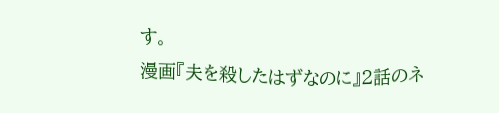す。
漫画『夫を殺したはずなのに』2話のネ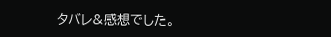タバレ&感想でした。